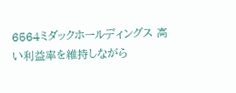6564ミダックホールディングス 高い利益率を維持しながら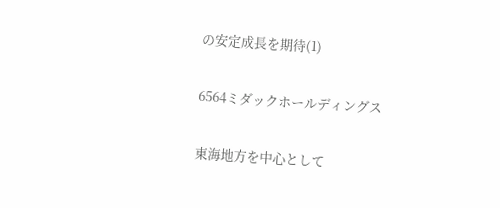の安定成長を期待(1)

6564ミダックホールディングス

東海地方を中心として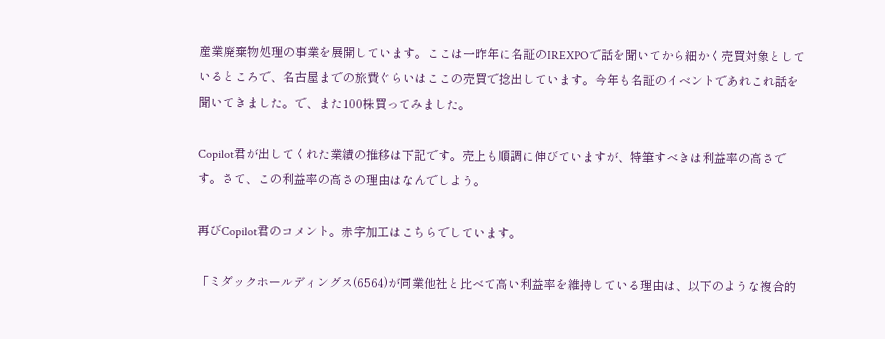産業廃棄物処理の事業を展開しています。ここは一昨年に名証のIREXPOで話を聞いてから細かく売買対象としているところで、名古屋までの旅費ぐらいはここの売買で捻出しています。今年も名証のイベントであれこれ話を聞いてきました。で、また100株買ってみました。

Copilot君が出してくれた業績の推移は下記です。売上も順調に伸びていますが、特筆すべきは利益率の高さです。さて、この利益率の高さの理由はなんでしよう。

再びCopilot君のコメント。赤字加工はこちらでしています。

「ミダックホールディングス(6564)が同業他社と比べて高い利益率を維持している理由は、以下のような複合的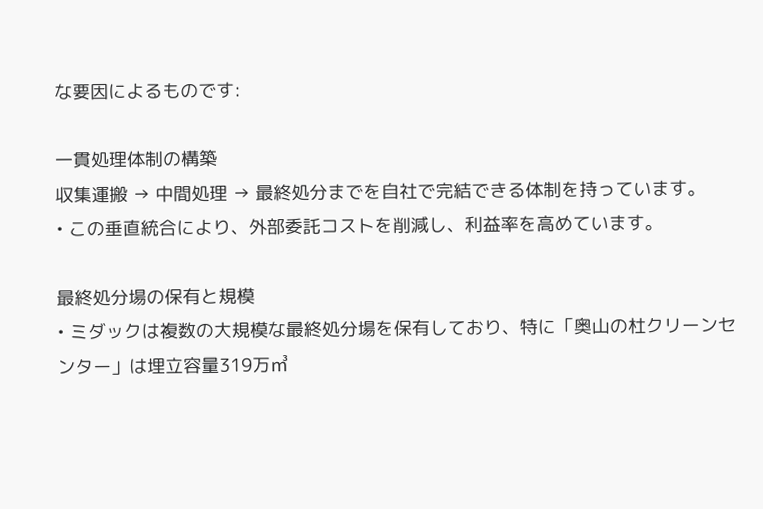な要因によるものです:

一貫処理体制の構築
収集運搬 → 中間処理 → 最終処分までを自社で完結できる体制を持っています。
• この垂直統合により、外部委託コストを削減し、利益率を高めています。

最終処分場の保有と規模
• ミダックは複数の大規模な最終処分場を保有しており、特に「奥山の杜クリーンセンター」は埋立容量319万㎥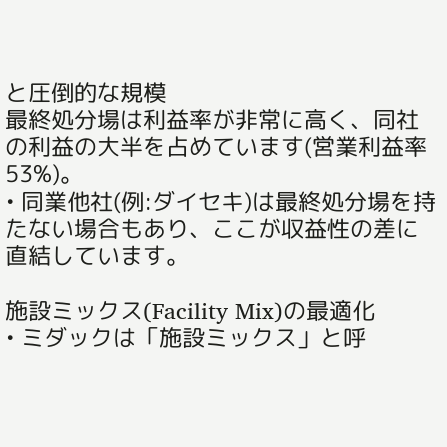と圧倒的な規模
最終処分場は利益率が非常に高く、同社の利益の大半を占めています(営業利益率53%)。
• 同業他社(例:ダイセキ)は最終処分場を持たない場合もあり、ここが収益性の差に直結しています。

施設ミックス(Facility Mix)の最適化
• ミダックは「施設ミックス」と呼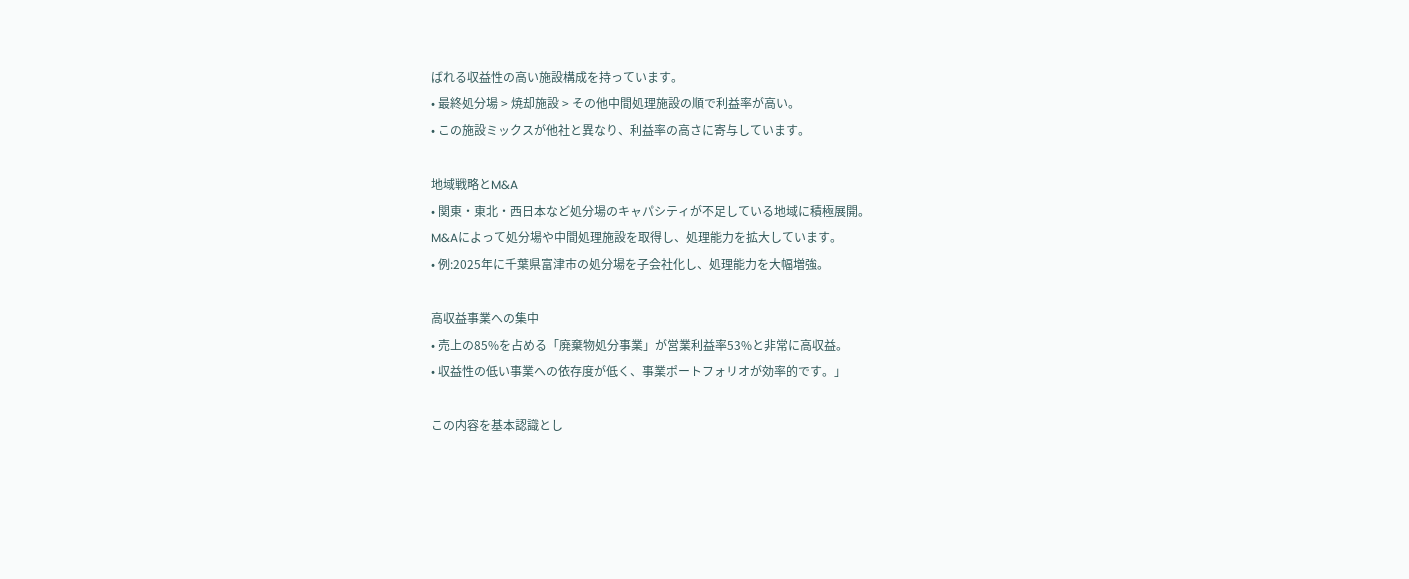ばれる収益性の高い施設構成を持っています。
• 最終処分場 > 焼却施設 > その他中間処理施設の順で利益率が高い。
• この施設ミックスが他社と異なり、利益率の高さに寄与しています。

地域戦略とM&A
• 関東・東北・西日本など処分場のキャパシティが不足している地域に積極展開。
M&Aによって処分場や中間処理施設を取得し、処理能力を拡大しています。
• 例:2025年に千葉県富津市の処分場を子会社化し、処理能力を大幅増強。

高収益事業への集中
• 売上の85%を占める「廃棄物処分事業」が営業利益率53%と非常に高収益。
• 収益性の低い事業への依存度が低く、事業ポートフォリオが効率的です。」

この内容を基本認識とし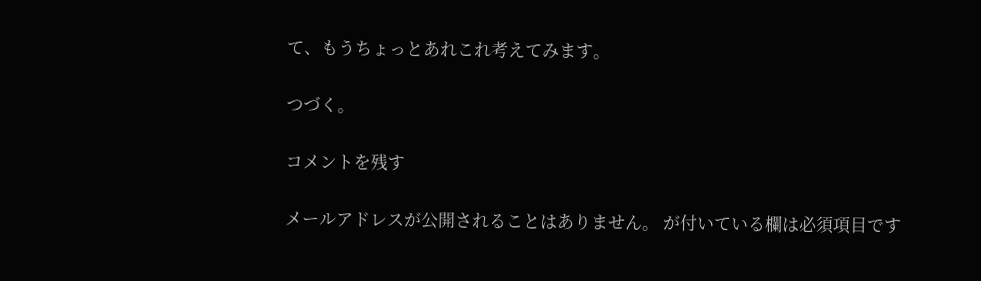て、もうちょっとあれこれ考えてみます。

つづく。

コメントを残す

メールアドレスが公開されることはありません。 が付いている欄は必須項目です